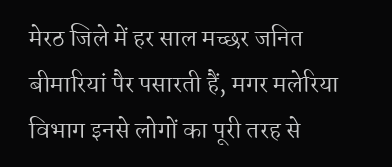मेरठ जिले में हर साल मच्छर जनित बीमारियां पैर पसारती हैं, मगर मलेरिया विभाग इनसे लोगों का पूरी तरह से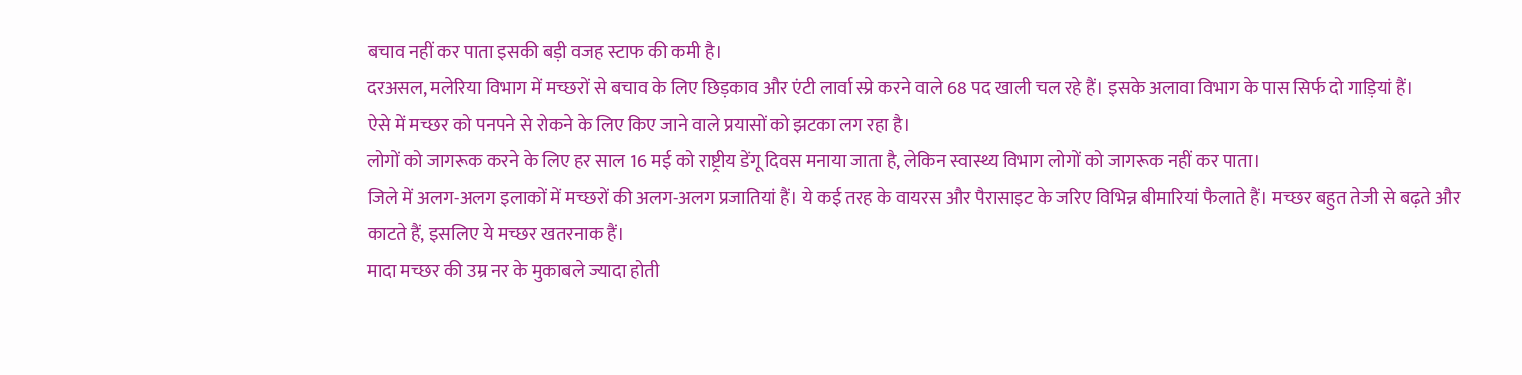बचाव नहीं कर पाता इसकी बड़ी वजह स्टाफ की कमी है।
दरअसल, मलेरिया विभाग में मच्छरों से बचाव के लिए छिड़काव और एंटी लार्वा स्प्रे करने वाले 68 पद खाली चल रहे हैं। इसके अलावा विभाग के पास सिर्फ दो गाड़ियां हैं।
ऐसे में मच्छर को पनपने से रोकने के लिए किए जाने वाले प्रयासों को झटका लग रहा है।
लोगों को जागरूक करने के लिए हर साल 16 मई को राष्ट्रीय डेंगू दिवस मनाया जाता है, लेकिन स्वास्थ्य विभाग लोगों को जागरूक नहीं कर पाता।
जिले में अलग-अलग इलाकों में मच्छरों की अलग-अलग प्रजातियां हैं। ये कई तरह के वायरस और पैरासाइट के जरिए विभिन्न बीमारियां फैलाते हैं। मच्छर बहुत तेजी से बढ़ते और काटते हैं, इसलिए ये मच्छर खतरनाक हैं।
मादा मच्छर की उम्र नर के मुकाबले ज्यादा होती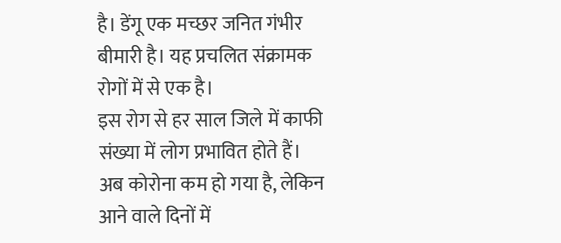है। डेंगू एक मच्छर जनित गंभीर बीमारी है। यह प्रचलित संक्रामक रोगों में से एक है।
इस रोग से हर साल जिले में काफी संख्या में लोग प्रभावित होते हैं। अब कोरोना कम हो गया है, लेकिन आने वाले दिनों में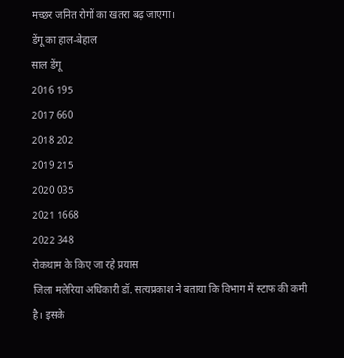मच्छर जनित रोगों का खतरा बढ़ जाएगा।
डेंगू का हाल-बेहाल
साल डेंगू
2016 195
2017 660
2018 202
2019 215
2020 035
2021 1668
2022 348
रोकथाम के किए जा रहे प्रयास
जिला मलेरिया अधिकारी डॉ. सत्यप्रकाश ने बताया कि विभाग में स्टाफ की कमी है। इसके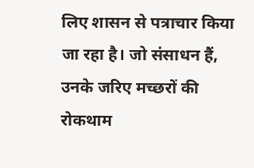लिए शासन से पत्राचार किया जा रहा है। जो संसाधन हैं, उनके जरिए मच्छरों की रोकथाम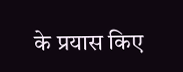के प्रयास किए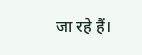जा रहे हैं।